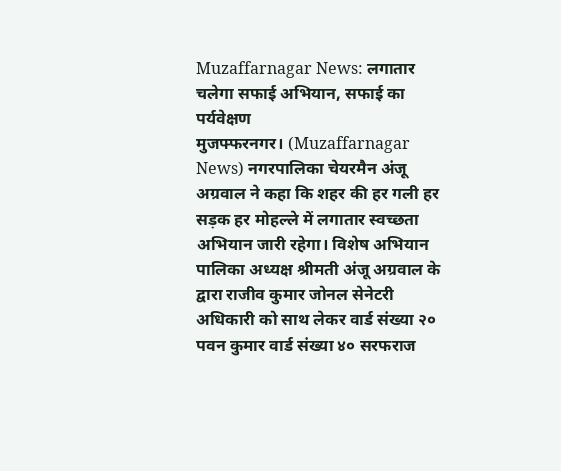Muzaffarnagar News: लगातार चलेगा सफाई अभियान, सफाई का पर्यवेक्षण
मुजफ्फरनगर। (Muzaffarnagar News) नगरपालिका चेयरमैन अंजू अग्रवाल ने कहा कि शहर की हर गली हर सड़क हर मोहल्ले में लगातार स्वच्छता अभियान जारी रहेगा। विशेष अभियान पालिका अध्यक्ष श्रीमती अंजू अग्रवाल के द्वारा राजीव कुमार जोनल सेनेटरी अधिकारी को साथ लेकर वार्ड संख्या २० पवन कुमार वार्ड संख्या ४० सरफराज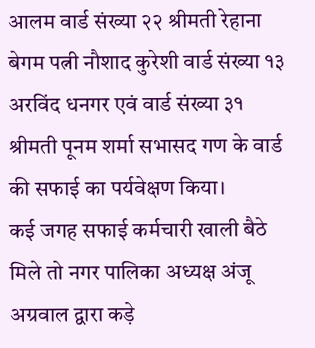आलम वार्ड संख्या २२ श्रीमती रेहाना बेगम पत्नी नौशाद कुरेशी वार्ड संख्या १३ अरविंद धनगर एवं वार्ड संख्या ३१ श्रीमती पूनम शर्मा सभासद गण के वार्ड की सफाई का पर्यवेक्षण किया।
कई जगह सफाई कर्मचारी खाली बैठे मिले तो नगर पालिका अध्यक्ष अंजू अग्रवाल द्वारा कड़े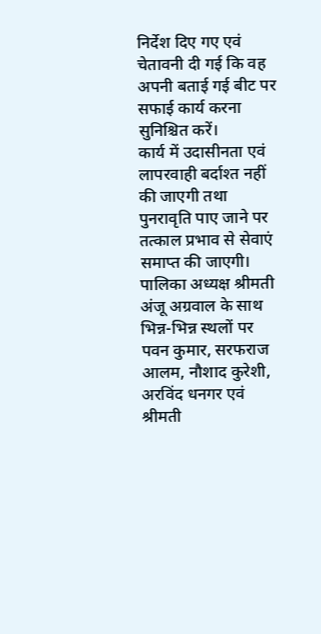निर्देश दिए गए एवं चेतावनी दी गई कि वह अपनी बताई गई बीट पर सफाई कार्य करना सुनिश्चित करें।
कार्य में उदासीनता एवं लापरवाही बर्दाश्त नहीं की जाएगी तथा पुनरावृति पाए जाने पर तत्काल प्रभाव से सेवाएं समाप्त की जाएगी।
पालिका अध्यक्ष श्रीमती अंजू अग्रवाल के साथ भिन्न-भिन्न स्थलों पर पवन कुमार, सरफराज आलम, नौशाद कुरेशी, अरविंद धनगर एवं श्रीमती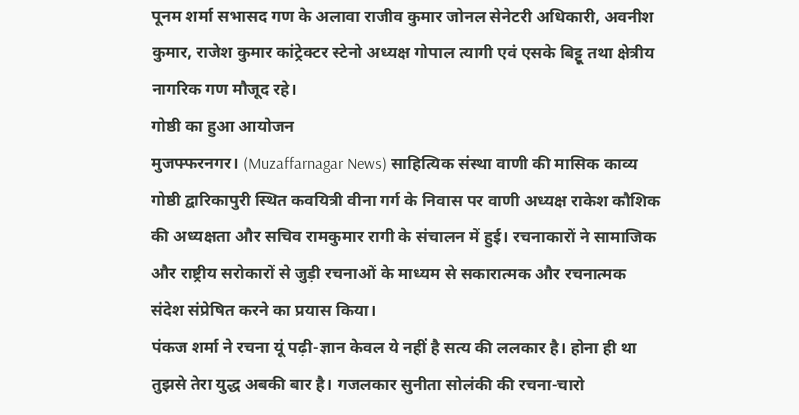पूनम शर्मा सभासद गण के अलावा राजीव कुमार जोनल सेनेटरी अधिकारी, अवनीश कुमार, राजेश कुमार कांट्रेक्टर स्टेनो अध्यक्ष गोपाल त्यागी एवं एसके बिट्टू तथा क्षेत्रीय नागरिक गण मौजूद रहे।
गोष्ठी का हुआ आयोजन
मुजफ्फरनगर। (Muzaffarnagar News) साहित्यिक संस्था वाणी की मासिक काव्य गोष्ठी द्वारिकापुरी स्थित कवयित्री वीना गर्ग के निवास पर वाणी अध्यक्ष राकेश कौशिक की अध्यक्षता और सचिव रामकुमार रागी के संचालन में हुई। रचनाकारों ने सामाजिक और राष्ट्रीय सरोकारों से जुड़ी रचनाओं के माध्यम से सकारात्मक और रचनात्मक संदेश संप्रेषित करने का प्रयास किया।
पंकज शर्मा ने रचना यूं पढ़ी-ज्ञान केवल ये नहीं है सत्य की ललकार है। होना ही था तुझसे तेरा युद्ध अबकी बार है। गजलकार सुनीता सोलंकी की रचना-चारो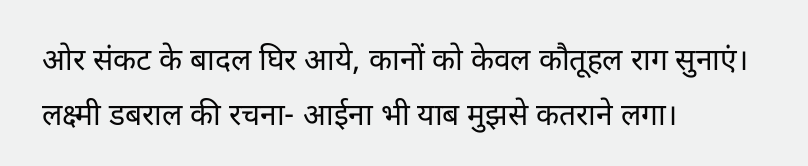ओर संकट के बादल घिर आये, कानों को केवल कौतूहल राग सुनाएं। लक्ष्मी डबराल की रचना- आईना भी याब मुझसे कतराने लगा।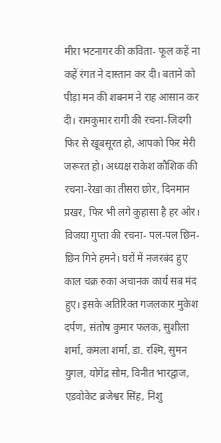मीरा भटनागर की कविता- फूल कहें ना कहें रंगत ने दास्तान कर दी। बताने को पीड़ा मन की शबनम ने राह आसान कर दी। रामकुमार रागी की रचना-जिदगी फिर से खूबसूरत हो, आपको फिर मेरी जरूरत हो। अध्यक्ष राकेश कौशिक की रचना-रेखा का तीसरा छोर, दिनमान प्रखर, फिर भी लगे कुहासा है हर ओर।
विजया गुप्ता की रचना- पल-पल छिन-छिन गिने हमने। घरों में नजरबंद हुए काल चक्र रुका अचानक कार्य सब मंद हुए। इसके अतिरिक्त गजलकार मुकेश दर्पण, संतोष कुमार फलक, सुशीला शर्मा, कमला शर्मा, डा. रश्मि, सुमन युगल, योगेंद्र सोम, विनीत भारद्वाज, एडवोकेट ब्रजेश्वर सिंह, निशु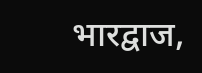भारद्वाज,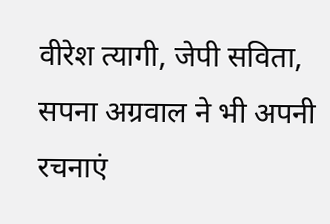वीरेश त्यागी, जेपी सविता, सपना अग्रवाल ने भी अपनी रचनाएं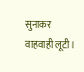सुनाकर वाहवाही लूटी।